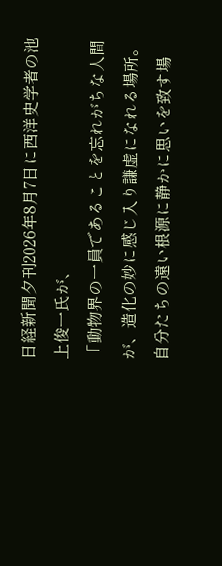日経新聞夕刊2026年8月7日に西洋史学者の池上俊一氏が、
「動物界の一員であることを忘れがちな人間が、造化の妙に感じ入り謙虚になれる場所。自分たちの遠い根源に静かに思いを致す場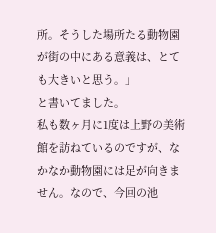所。そうした場所たる動物園が街の中にある意義は、とても大きいと思う。」
と書いてました。
私も数ヶ月に1度は上野の美術館を訪ねているのですが、なかなか動物園には足が向きません。なので、今回の池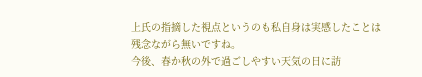上氏の指摘した視点というのも私自身は実感したことは残念ながら無いですね。
今後、春か秋の外で過ごしやすい天気の日に訪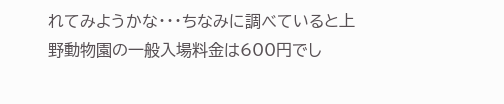れてみようかな・・・ちなみに調べていると上野動物園の一般入場料金は600円でし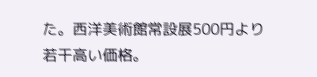た。西洋美術館常設展500円より若干高い価格。